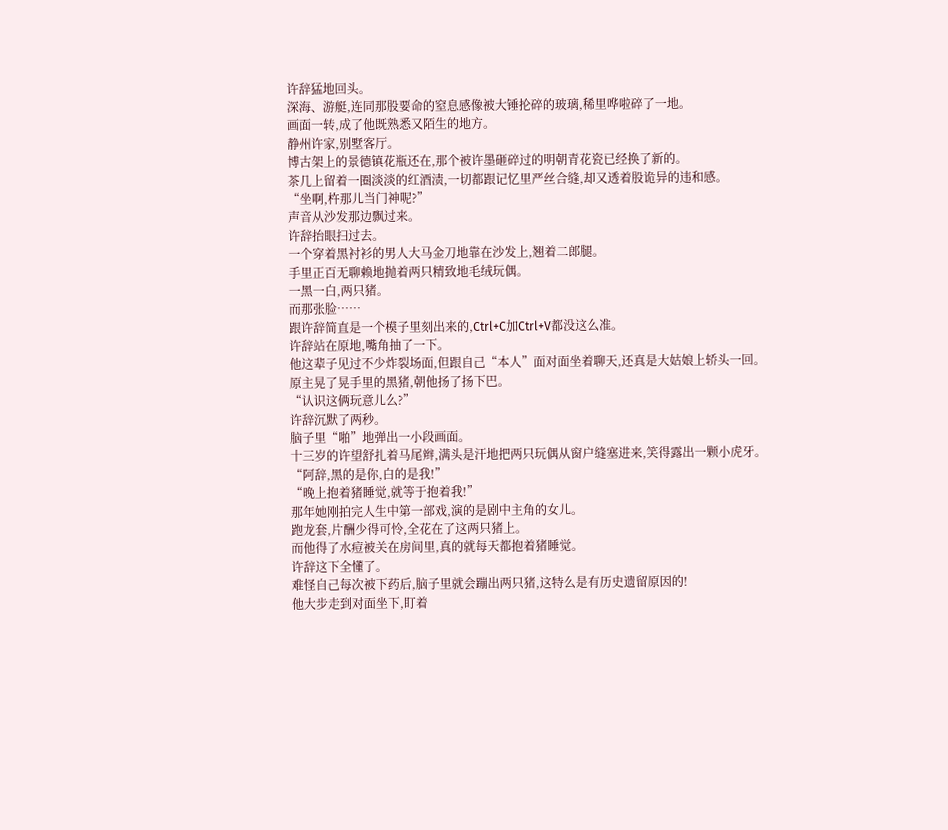许辞猛地回头。
深海、游艇,连同那股要命的窒息感像被大锤抡碎的玻璃,稀里哗啦碎了一地。
画面一转,成了他既熟悉又陌生的地方。
静州许家,别墅客厅。
博古架上的景德镇花瓶还在,那个被许墨砸碎过的明朝青花瓷已经换了新的。
茶几上留着一圈淡淡的红酒渍,一切都跟记忆里严丝合缝,却又透着股诡异的违和感。
“坐啊,杵那儿当门神呢?”
声音从沙发那边飘过来。
许辞抬眼扫过去。
一个穿着黑衬衫的男人大马金刀地靠在沙发上,翘着二郎腿。
手里正百无聊赖地抛着两只精致地毛绒玩偶。
一黑一白,两只猪。
而那张脸……
跟许辞简直是一个模子里刻出来的,Ctrl+C加Ctrl+V都没这么准。
许辞站在原地,嘴角抽了一下。
他这辈子见过不少炸裂场面,但跟自己“本人”面对面坐着聊天,还真是大姑娘上轿头一回。
原主晃了晃手里的黑猪,朝他扬了扬下巴。
“认识这俩玩意儿么?”
许辞沉默了两秒。
脑子里“啪”地弹出一小段画面。
十三岁的许望舒扎着马尾辫,满头是汗地把两只玩偶从窗户缝塞进来,笑得露出一颗小虎牙。
“阿辞,黑的是你,白的是我!”
“晚上抱着猪睡觉,就等于抱着我!”
那年她刚拍完人生中第一部戏,演的是剧中主角的女儿。
跑龙套,片酬少得可怜,全花在了这两只猪上。
而他得了水痘被关在房间里,真的就每天都抱着猪睡觉。
许辞这下全懂了。
难怪自己每次被下药后,脑子里就会蹦出两只猪,这特么是有历史遗留原因的!
他大步走到对面坐下,盯着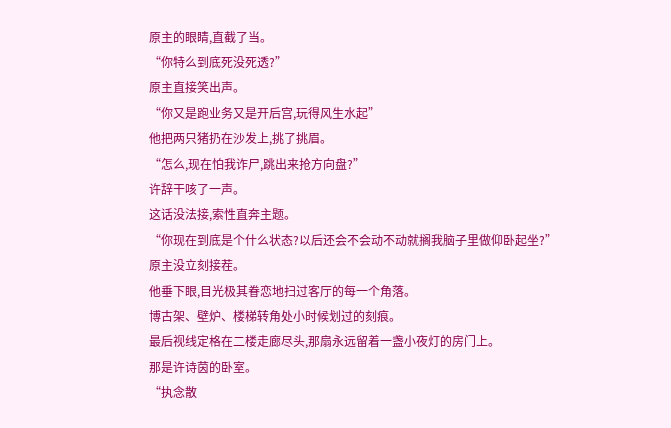原主的眼睛,直截了当。
“你特么到底死没死透?”
原主直接笑出声。
“你又是跑业务又是开后宫,玩得风生水起”
他把两只猪扔在沙发上,挑了挑眉。
“怎么,现在怕我诈尸,跳出来抢方向盘?”
许辞干咳了一声。
这话没法接,索性直奔主题。
“你现在到底是个什么状态?以后还会不会动不动就搁我脑子里做仰卧起坐?”
原主没立刻接茬。
他垂下眼,目光极其眷恋地扫过客厅的每一个角落。
博古架、壁炉、楼梯转角处小时候划过的刻痕。
最后视线定格在二楼走廊尽头,那扇永远留着一盏小夜灯的房门上。
那是许诗茵的卧室。
“执念散